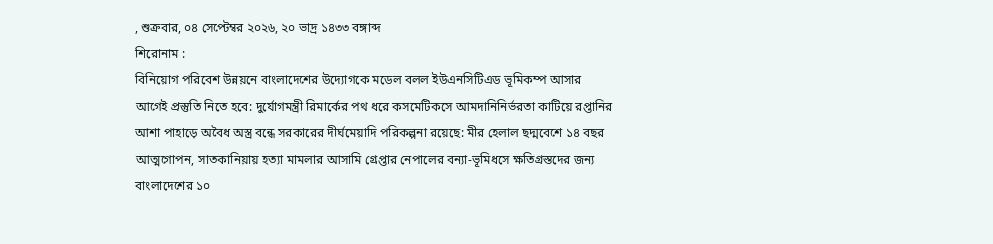, শুক্রবার, ০৪ সেপ্টেম্বর ২০২৬, ২০ ভাদ্র ১৪৩৩ বঙ্গাব্দ
শিরোনাম :
বিনিয়োগ পরিবেশ উন্নয়নে বাংলাদেশের উদ্যোগকে মডেল বলল ইউএনসিটিএড ভূমিকম্প আসার আগেই প্রস্তুতি নিতে হবে: দুর্যোগমন্ত্রী রিমার্কের পথ ধরে কসমেটিকসে আমদানিনির্ভরতা কাটিয়ে রপ্তানির আশা পাহাড়ে অবৈধ অস্ত্র বন্ধে সরকারের দীর্ঘমেয়াদি পরিকল্পনা রয়েছে: মীর হেলাল ছদ্মবেশে ১৪ বছর আত্মগোপন, সাতকানিয়ায় হত্যা মামলার আসামি গ্রেপ্তার নেপালের বন্যা-ভূমিধসে ক্ষতিগ্রস্তদের জন্য বাংলাদেশের ১০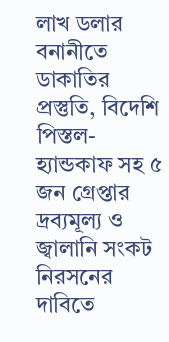লাখ ডলার বনানীতে ডাকাতির প্রস্তুতি, বিদেশি পিস্তল-হ্যান্ডকাফ সহ ৫ জন গ্রেপ্তার দ্রব্যমূল্য ও জ্বালানি সংকট নিরসনের দাবিতে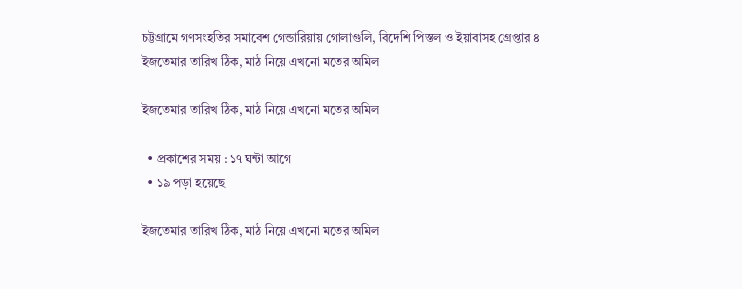চট্টগ্রামে গণসংহতির সমাবেশ গেন্ডারিয়ায় গোলাগুলি, বিদেশি পিস্তল ও ইয়াবাসহ গ্রেপ্তার ৪ ইজতেমার তারিখ ঠিক, মাঠ নিয়ে এখনো মতের অমিল

ইজতেমার তারিখ ঠিক, মাঠ নিয়ে এখনো মতের অমিল

  • প্রকাশের সময় : ১৭ ঘন্টা আগে
  • ১৯ পড়া হয়েছে

ইজতেমার তারিখ ঠিক, মাঠ নিয়ে এখনো মতের অমিল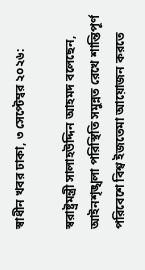স্বাধীন খবর ঢাকা, ৩ সেপ্টেম্বর ২০২৬:

স্বরাষ্ট্রমন্ত্রী সালাহউদ্দিন আহমদ বলেছেন, আইনশৃঙ্খলা পরিস্থিতি সমুন্নত রেখে শান্তিপূর্ণ পরিবেশে বিশ্ব ইজতেমা আয়োজন করতে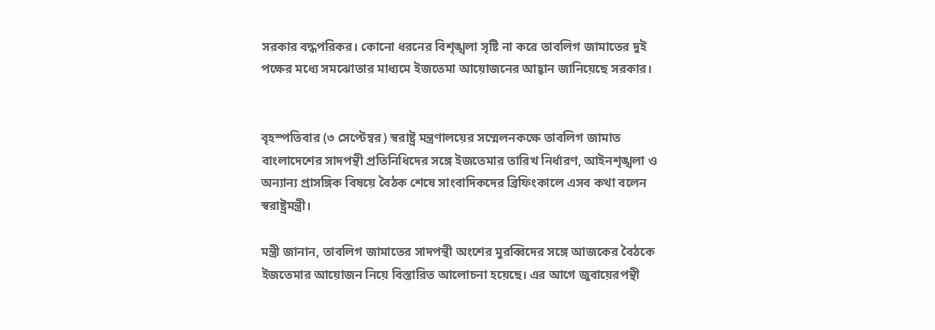সরকার বদ্ধপরিকর। কোনো ধরনের বিশৃঙ্খলা সৃষ্টি না করে তাবলিগ জামাতের দুই পক্ষের মধ্যে সমঝোতার মাধ্যমে ইজতেমা আয়োজনের আহ্বান জানিয়েছে সরকার।


বৃহস্পতিবার (৩ সেপ্টেম্বর) স্বরাষ্ট্র মন্ত্রণালয়ের সম্মেলনকক্ষে তাবলিগ জামাত বাংলাদেশের সাদপন্থী প্রতিনিধিদের সঙ্গে ইজতেমার তারিখ নির্ধারণ, আইনশৃঙ্খলা ও অন্যান্য প্রাসঙ্গিক বিষয়ে বৈঠক শেষে সাংবাদিকদের ব্রিফিংকালে এসব কথা বলেন স্বরাষ্ট্রমন্ত্রী।

মন্ত্রী জানান, তাবলিগ জামাতের সাদপন্থী অংশের মুরব্বিদের সঙ্গে আজকের বৈঠকে ইজতেমার আয়োজন নিয়ে বিস্তারিত আলোচনা হয়েছে। এর আগে জুবায়েরপন্থী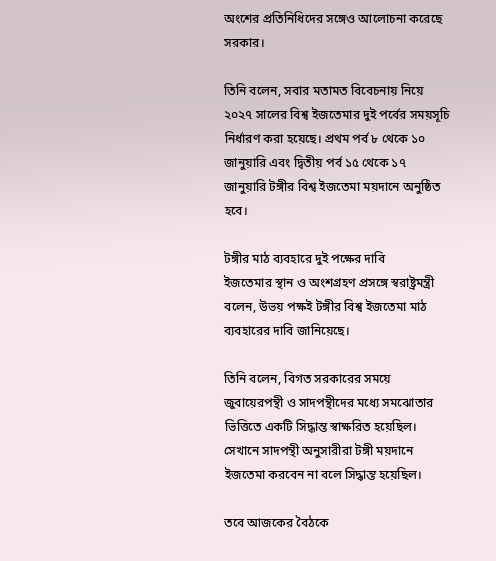অংশের প্রতিনিধিদের সঙ্গেও আলোচনা করেছে সরকার।

তিনি বলেন, সবার মতামত বিবেচনায় নিয়ে ২০২৭ সালের বিশ্ব ইজতেমার দুই পর্বের সময়সূচি নির্ধারণ করা হয়েছে। প্রথম পর্ব ৮ থেকে ১০ জানুয়ারি এবং দ্বিতীয় পর্ব ১৫ থেকে ১৭ জানুয়ারি টঙ্গীর বিশ্ব ইজতেমা ময়দানে অনুষ্ঠিত হবে।

টঙ্গীর মাঠ ব্যবহারে দুই পক্ষের দাবি
ইজতেমার স্থান ও অংশগ্রহণ প্রসঙ্গে স্বরাষ্ট্রমন্ত্রী বলেন, উভয় পক্ষই টঙ্গীর বিশ্ব ইজতেমা মাঠ ব্যবহারের দাবি জানিয়েছে।

তিনি বলেন, বিগত সরকারের সময়ে জুবায়েরপন্থী ও সাদপন্থীদের মধ্যে সমঝোতার ভিত্তিতে একটি সিদ্ধান্ত স্বাক্ষরিত হয়েছিল। সেখানে সাদপন্থী অনুসারীরা টঙ্গী ময়দানে ইজতেমা করবেন না বলে সিদ্ধান্ত হয়েছিল।

তবে আজকের বৈঠকে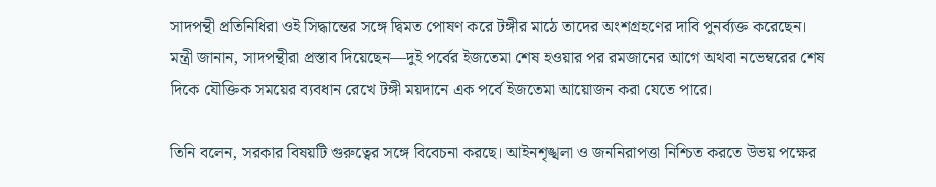সাদপন্থী প্রতিনিধিরা ওই সিদ্ধান্তের সঙ্গে দ্বিমত পোষণ করে টঙ্গীর মাঠে তাদের অংশগ্রহণের দাবি পুনর্ব্যক্ত করেছেন।
মন্ত্রী জানান, সাদপন্থীরা প্রস্তাব দিয়েছেন—দুই পর্বের ইজতেমা শেষ হওয়ার পর রমজানের আগে অথবা নভেম্বরের শেষ দিকে যৌক্তিক সময়ের ব্যবধান রেখে টঙ্গী ময়দানে এক পর্বে ইজতেমা আয়োজন করা যেতে পারে।

তিনি বলেন, সরকার বিষয়টি গুরুত্বের সঙ্গে বিবেচনা করছে। আইনশৃঙ্খলা ও জননিরাপত্তা নিশ্চিত করতে উভয় পক্ষের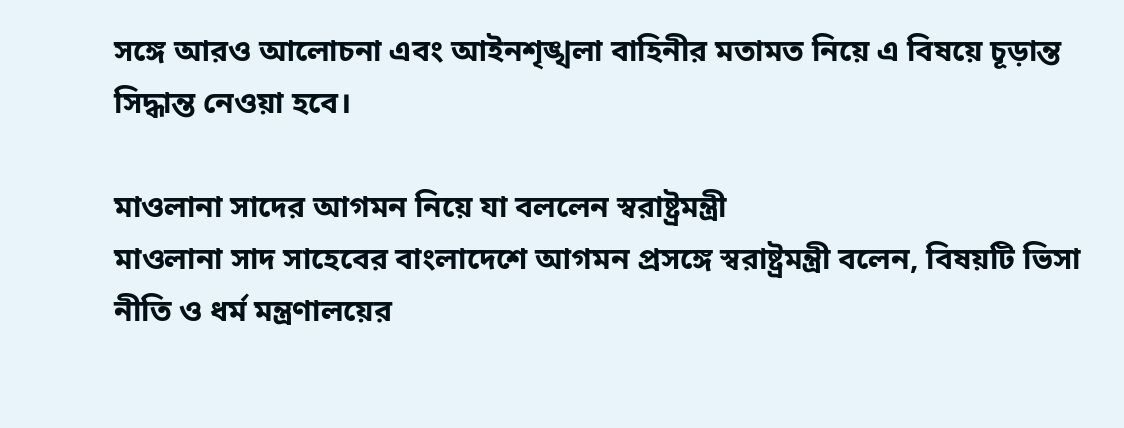সঙ্গে আরও আলোচনা এবং আইনশৃঙ্খলা বাহিনীর মতামত নিয়ে এ বিষয়ে চূড়ান্ত সিদ্ধান্ত নেওয়া হবে।

মাওলানা সাদের আগমন নিয়ে যা বললেন স্বরাষ্ট্রমন্ত্রী
মাওলানা সাদ সাহেবের বাংলাদেশে আগমন প্রসঙ্গে স্বরাষ্ট্রমন্ত্রী বলেন, বিষয়টি ভিসা নীতি ও ধর্ম মন্ত্রণালয়ের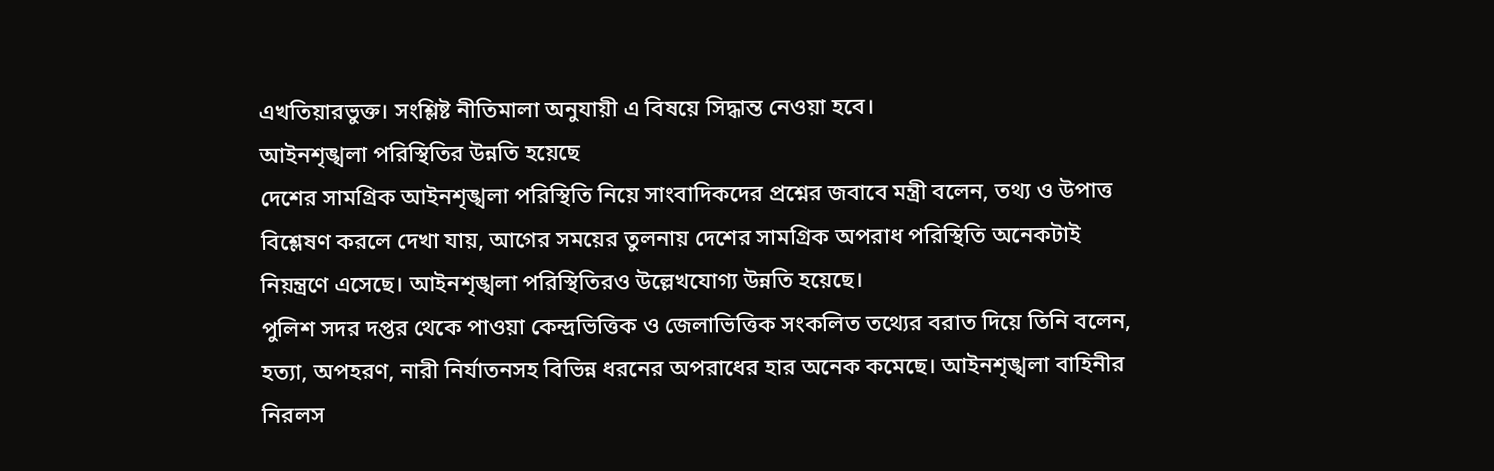এখতিয়ারভুক্ত। সংশ্লিষ্ট নীতিমালা অনুযায়ী এ বিষয়ে সিদ্ধান্ত নেওয়া হবে।
আইনশৃঙ্খলা পরিস্থিতির উন্নতি হয়েছে
দেশের সামগ্রিক আইনশৃঙ্খলা পরিস্থিতি নিয়ে সাংবাদিকদের প্রশ্নের জবাবে মন্ত্রী বলেন, তথ্য ও উপাত্ত বিশ্লেষণ করলে দেখা যায়, আগের সময়ের তুলনায় দেশের সামগ্রিক অপরাধ পরিস্থিতি অনেকটাই নিয়ন্ত্রণে এসেছে। আইনশৃঙ্খলা পরিস্থিতিরও উল্লেখযোগ্য উন্নতি হয়েছে।
পুলিশ সদর দপ্তর থেকে পাওয়া কেন্দ্রভিত্তিক ও জেলাভিত্তিক সংকলিত তথ্যের বরাত দিয়ে তিনি বলেন, হত্যা, অপহরণ, নারী নির্যাতনসহ বিভিন্ন ধরনের অপরাধের হার অনেক কমেছে। আইনশৃঙ্খলা বাহিনীর নিরলস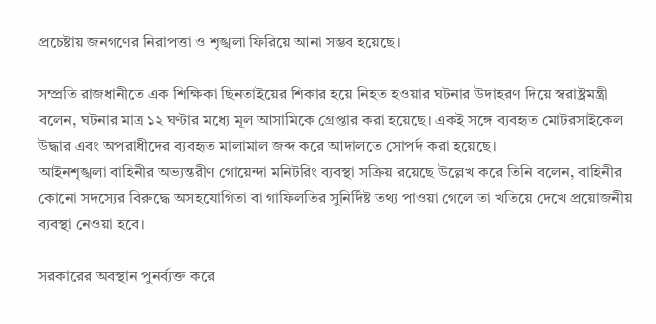প্রচেষ্টায় জনগণের নিরাপত্তা ও শৃঙ্খলা ফিরিয়ে আনা সম্ভব হয়েছে।

সম্প্রতি রাজধানীতে এক শিক্ষিকা ছিনতাইয়ের শিকার হয়ে নিহত হওয়ার ঘটনার উদাহরণ দিয়ে স্বরাষ্ট্রমন্ত্রী বলেন, ঘটনার মাত্র ১২ ঘণ্টার মধ্যে মূল আসামিকে গ্রেপ্তার করা হয়েছে। একই সঙ্গে ব্যবহৃত মোটরসাইকেল উদ্ধার এবং অপরাধীদের ব্যবহৃত মালামাল জব্দ করে আদালতে সোপর্দ করা হয়েছে।
আইনশৃঙ্খলা বাহিনীর অভ্যন্তরীণ গোয়েন্দা মনিটরিং ব্যবস্থা সক্রিয় রয়েছে উল্লেখ করে তিনি বলেন, বাহিনীর কোনো সদস্যের বিরুদ্ধে অসহযোগিতা বা গাফিলতির সুনির্দিষ্ট তথ্য পাওয়া গেলে তা খতিয়ে দেখে প্রয়োজনীয় ব্যবস্থা নেওয়া হবে।

সরকারের অবস্থান পুনর্ব্যক্ত করে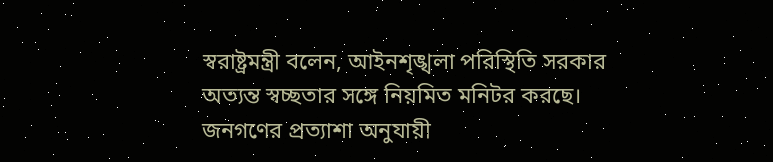স্বরাষ্ট্রমন্ত্রী বলেন, আইনশৃঙ্খলা পরিস্থিতি সরকার অত্যন্ত স্বচ্ছতার সঙ্গে নিয়মিত মনিটর করছে। জনগণের প্রত্যাশা অনুযায়ী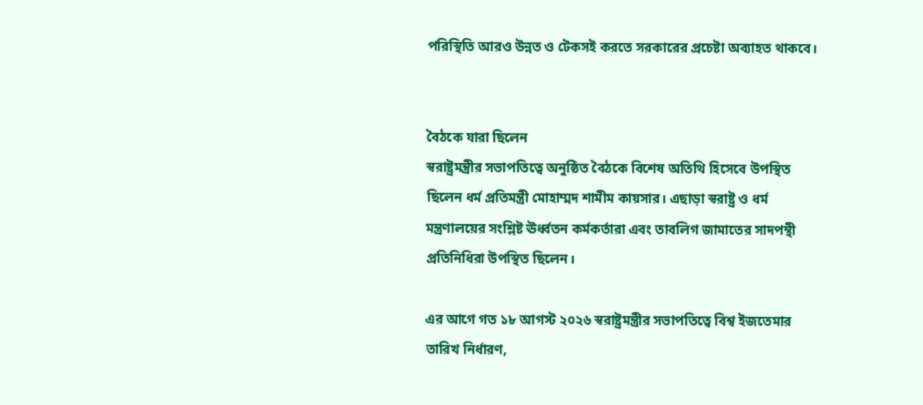পরিস্থিতি আরও উন্নত ও টেকসই করতে সরকারের প্রচেষ্টা অব্যাহত থাকবে।


বৈঠকে যারা ছিলেন
স্বরাষ্ট্রমন্ত্রীর সভাপতিত্বে অনুষ্ঠিত বৈঠকে বিশেষ অতিথি হিসেবে উপস্থিত ছিলেন ধর্ম প্রতিমন্ত্রী মোহাম্মদ শামীম কায়সার। এছাড়া স্বরাষ্ট্র ও ধর্ম মন্ত্রণালয়ের সংশ্লিষ্ট ঊর্ধ্বতন কর্মকর্তারা এবং তাবলিগ জামাতের সাদপন্থী প্রতিনিধিরা উপস্থিত ছিলেন।

এর আগে গত ১৮ আগস্ট ২০২৬ স্বরাষ্ট্রমন্ত্রীর সভাপতিত্বে বিশ্ব ইজতেমার তারিখ নির্ধারণ,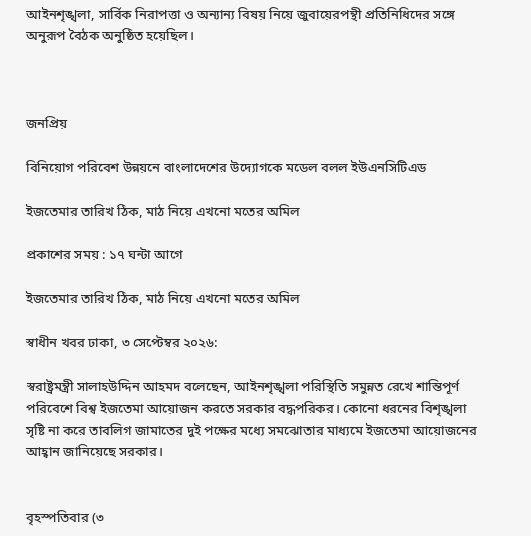আইনশৃঙ্খলা, সার্বিক নিরাপত্তা ও অন্যান্য বিষয় নিয়ে জুবায়েরপন্থী প্রতিনিধিদের সঙ্গে অনুরূপ বৈঠক অনুষ্ঠিত হয়েছিল।



জনপ্রিয়

বিনিয়োগ পরিবেশ উন্নয়নে বাংলাদেশের উদ্যোগকে মডেল বলল ইউএনসিটিএড

ইজতেমার তারিখ ঠিক, মাঠ নিয়ে এখনো মতের অমিল

প্রকাশের সময় : ১৭ ঘন্টা আগে

ইজতেমার তারিখ ঠিক, মাঠ নিয়ে এখনো মতের অমিল

স্বাধীন খবর ঢাকা, ৩ সেপ্টেম্বর ২০২৬:

স্বরাষ্ট্রমন্ত্রী সালাহউদ্দিন আহমদ বলেছেন, আইনশৃঙ্খলা পরিস্থিতি সমুন্নত রেখে শান্তিপূর্ণ পরিবেশে বিশ্ব ইজতেমা আয়োজন করতে সরকার বদ্ধপরিকর। কোনো ধরনের বিশৃঙ্খলা সৃষ্টি না করে তাবলিগ জামাতের দুই পক্ষের মধ্যে সমঝোতার মাধ্যমে ইজতেমা আয়োজনের আহ্বান জানিয়েছে সরকার।


বৃহস্পতিবার (৩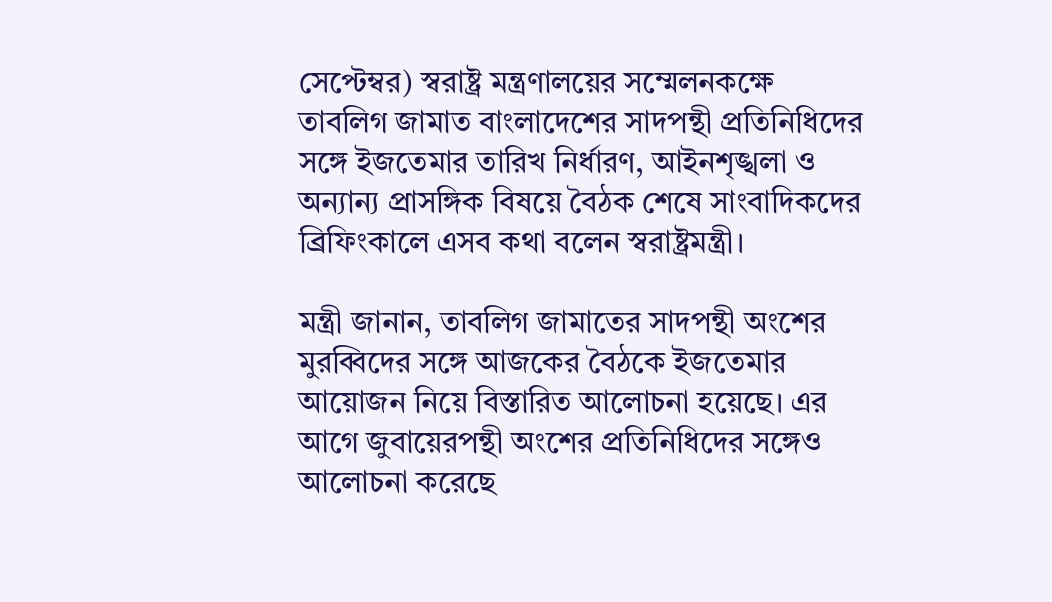সেপ্টেম্বর) স্বরাষ্ট্র মন্ত্রণালয়ের সম্মেলনকক্ষে তাবলিগ জামাত বাংলাদেশের সাদপন্থী প্রতিনিধিদের সঙ্গে ইজতেমার তারিখ নির্ধারণ, আইনশৃঙ্খলা ও অন্যান্য প্রাসঙ্গিক বিষয়ে বৈঠক শেষে সাংবাদিকদের ব্রিফিংকালে এসব কথা বলেন স্বরাষ্ট্রমন্ত্রী।

মন্ত্রী জানান, তাবলিগ জামাতের সাদপন্থী অংশের মুরব্বিদের সঙ্গে আজকের বৈঠকে ইজতেমার আয়োজন নিয়ে বিস্তারিত আলোচনা হয়েছে। এর আগে জুবায়েরপন্থী অংশের প্রতিনিধিদের সঙ্গেও আলোচনা করেছে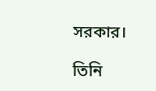সরকার।

তিনি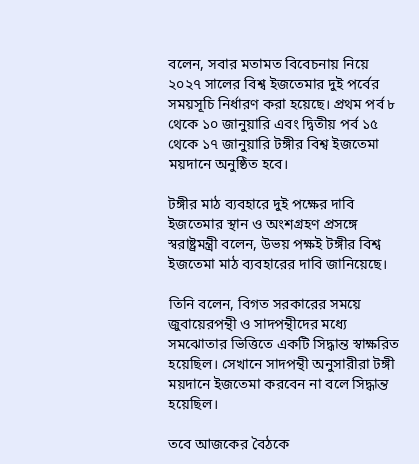বলেন, সবার মতামত বিবেচনায় নিয়ে ২০২৭ সালের বিশ্ব ইজতেমার দুই পর্বের সময়সূচি নির্ধারণ করা হয়েছে। প্রথম পর্ব ৮ থেকে ১০ জানুয়ারি এবং দ্বিতীয় পর্ব ১৫ থেকে ১৭ জানুয়ারি টঙ্গীর বিশ্ব ইজতেমা ময়দানে অনুষ্ঠিত হবে।

টঙ্গীর মাঠ ব্যবহারে দুই পক্ষের দাবি
ইজতেমার স্থান ও অংশগ্রহণ প্রসঙ্গে স্বরাষ্ট্রমন্ত্রী বলেন, উভয় পক্ষই টঙ্গীর বিশ্ব ইজতেমা মাঠ ব্যবহারের দাবি জানিয়েছে।

তিনি বলেন, বিগত সরকারের সময়ে জুবায়েরপন্থী ও সাদপন্থীদের মধ্যে সমঝোতার ভিত্তিতে একটি সিদ্ধান্ত স্বাক্ষরিত হয়েছিল। সেখানে সাদপন্থী অনুসারীরা টঙ্গী ময়দানে ইজতেমা করবেন না বলে সিদ্ধান্ত হয়েছিল।

তবে আজকের বৈঠকে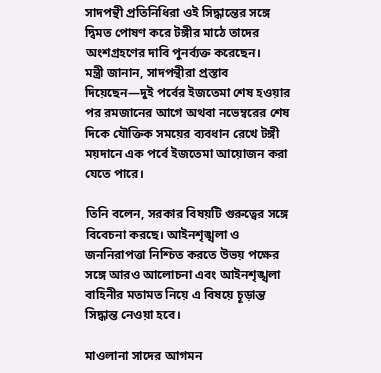সাদপন্থী প্রতিনিধিরা ওই সিদ্ধান্তের সঙ্গে দ্বিমত পোষণ করে টঙ্গীর মাঠে তাদের অংশগ্রহণের দাবি পুনর্ব্যক্ত করেছেন।
মন্ত্রী জানান, সাদপন্থীরা প্রস্তাব দিয়েছেন—দুই পর্বের ইজতেমা শেষ হওয়ার পর রমজানের আগে অথবা নভেম্বরের শেষ দিকে যৌক্তিক সময়ের ব্যবধান রেখে টঙ্গী ময়দানে এক পর্বে ইজতেমা আয়োজন করা যেতে পারে।

তিনি বলেন, সরকার বিষয়টি গুরুত্বের সঙ্গে বিবেচনা করছে। আইনশৃঙ্খলা ও জননিরাপত্তা নিশ্চিত করতে উভয় পক্ষের সঙ্গে আরও আলোচনা এবং আইনশৃঙ্খলা বাহিনীর মতামত নিয়ে এ বিষয়ে চূড়ান্ত সিদ্ধান্ত নেওয়া হবে।

মাওলানা সাদের আগমন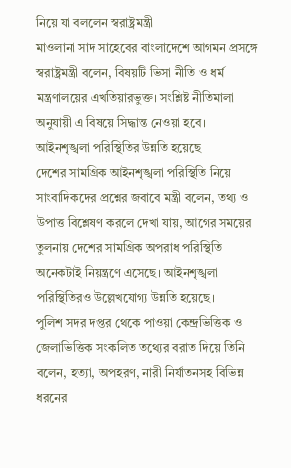নিয়ে যা বললেন স্বরাষ্ট্রমন্ত্রী
মাওলানা সাদ সাহেবের বাংলাদেশে আগমন প্রসঙ্গে স্বরাষ্ট্রমন্ত্রী বলেন, বিষয়টি ভিসা নীতি ও ধর্ম মন্ত্রণালয়ের এখতিয়ারভুক্ত। সংশ্লিষ্ট নীতিমালা অনুযায়ী এ বিষয়ে সিদ্ধান্ত নেওয়া হবে।
আইনশৃঙ্খলা পরিস্থিতির উন্নতি হয়েছে
দেশের সামগ্রিক আইনশৃঙ্খলা পরিস্থিতি নিয়ে সাংবাদিকদের প্রশ্নের জবাবে মন্ত্রী বলেন, তথ্য ও উপাত্ত বিশ্লেষণ করলে দেখা যায়, আগের সময়ের তুলনায় দেশের সামগ্রিক অপরাধ পরিস্থিতি অনেকটাই নিয়ন্ত্রণে এসেছে। আইনশৃঙ্খলা পরিস্থিতিরও উল্লেখযোগ্য উন্নতি হয়েছে।
পুলিশ সদর দপ্তর থেকে পাওয়া কেন্দ্রভিত্তিক ও জেলাভিত্তিক সংকলিত তথ্যের বরাত দিয়ে তিনি বলেন, হত্যা, অপহরণ, নারী নির্যাতনসহ বিভিন্ন ধরনের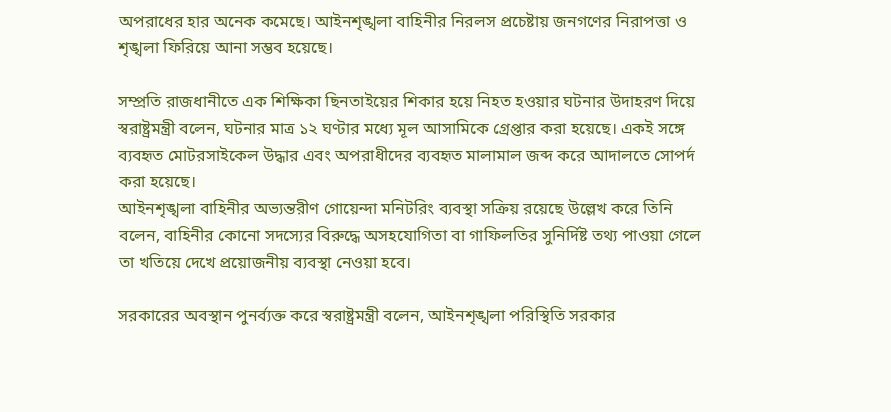অপরাধের হার অনেক কমেছে। আইনশৃঙ্খলা বাহিনীর নিরলস প্রচেষ্টায় জনগণের নিরাপত্তা ও শৃঙ্খলা ফিরিয়ে আনা সম্ভব হয়েছে।

সম্প্রতি রাজধানীতে এক শিক্ষিকা ছিনতাইয়ের শিকার হয়ে নিহত হওয়ার ঘটনার উদাহরণ দিয়ে স্বরাষ্ট্রমন্ত্রী বলেন, ঘটনার মাত্র ১২ ঘণ্টার মধ্যে মূল আসামিকে গ্রেপ্তার করা হয়েছে। একই সঙ্গে ব্যবহৃত মোটরসাইকেল উদ্ধার এবং অপরাধীদের ব্যবহৃত মালামাল জব্দ করে আদালতে সোপর্দ করা হয়েছে।
আইনশৃঙ্খলা বাহিনীর অভ্যন্তরীণ গোয়েন্দা মনিটরিং ব্যবস্থা সক্রিয় রয়েছে উল্লেখ করে তিনি বলেন, বাহিনীর কোনো সদস্যের বিরুদ্ধে অসহযোগিতা বা গাফিলতির সুনির্দিষ্ট তথ্য পাওয়া গেলে তা খতিয়ে দেখে প্রয়োজনীয় ব্যবস্থা নেওয়া হবে।

সরকারের অবস্থান পুনর্ব্যক্ত করে স্বরাষ্ট্রমন্ত্রী বলেন, আইনশৃঙ্খলা পরিস্থিতি সরকার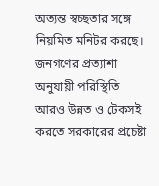অত্যন্ত স্বচ্ছতার সঙ্গে নিয়মিত মনিটর করছে। জনগণের প্রত্যাশা অনুযায়ী পরিস্থিতি আরও উন্নত ও টেকসই করতে সরকারের প্রচেষ্টা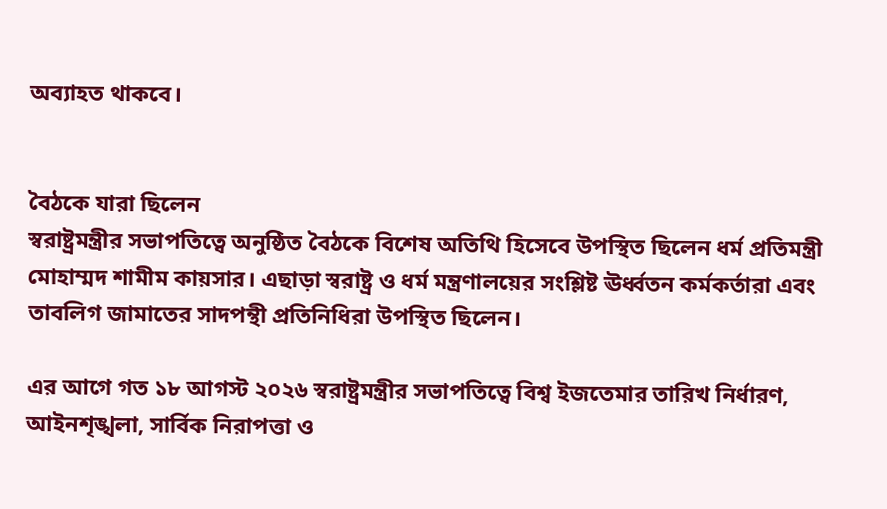অব্যাহত থাকবে।


বৈঠকে যারা ছিলেন
স্বরাষ্ট্রমন্ত্রীর সভাপতিত্বে অনুষ্ঠিত বৈঠকে বিশেষ অতিথি হিসেবে উপস্থিত ছিলেন ধর্ম প্রতিমন্ত্রী মোহাম্মদ শামীম কায়সার। এছাড়া স্বরাষ্ট্র ও ধর্ম মন্ত্রণালয়ের সংশ্লিষ্ট ঊর্ধ্বতন কর্মকর্তারা এবং তাবলিগ জামাতের সাদপন্থী প্রতিনিধিরা উপস্থিত ছিলেন।

এর আগে গত ১৮ আগস্ট ২০২৬ স্বরাষ্ট্রমন্ত্রীর সভাপতিত্বে বিশ্ব ইজতেমার তারিখ নির্ধারণ, আইনশৃঙ্খলা, সার্বিক নিরাপত্তা ও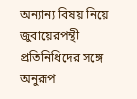অন্যান্য বিষয় নিয়ে জুবায়েরপন্থী প্রতিনিধিদের সঙ্গে অনুরূপ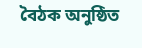বৈঠক অনুষ্ঠিত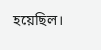হয়েছিল।